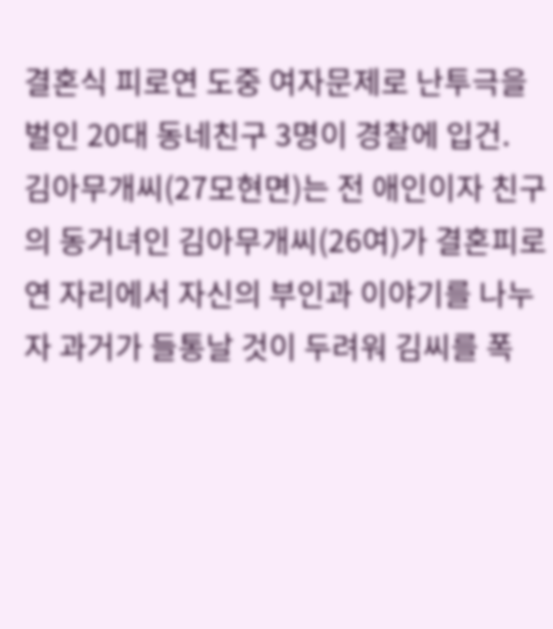결혼식 피로연 도중 여자문제로 난투극을 벌인 20대 동네친구 3명이 경찰에 입건.
김아무개씨(27모현면)는 전 애인이자 친구의 동거녀인 김아무개씨(26여)가 결혼피로연 자리에서 자신의 부인과 이야기를 나누자 과거가 들통날 것이 두려워 김씨를 폭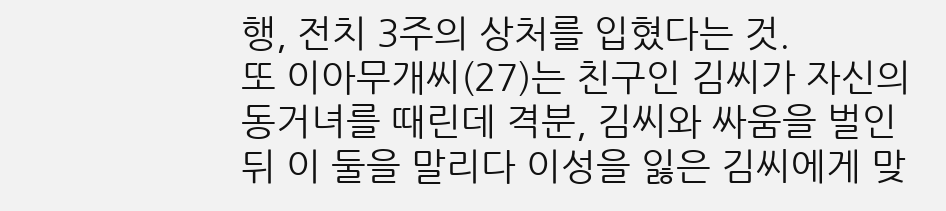행, 전치 3주의 상처를 입혔다는 것.
또 이아무개씨(27)는 친구인 김씨가 자신의 동거녀를 때린데 격분, 김씨와 싸움을 벌인 뒤 이 둘을 말리다 이성을 잃은 김씨에게 맞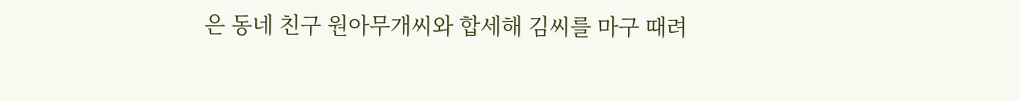은 동네 친구 원아무개씨와 합세해 김씨를 마구 때려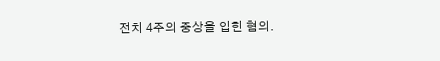전치 4주의 중상을 입힌 혐의.